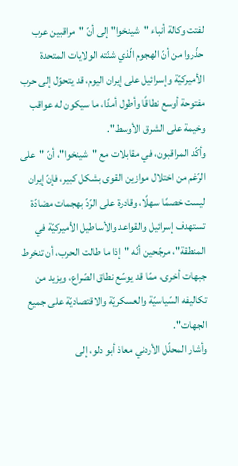لفتت وكالة أنباء "شينخوا" إلى أنّ "مراقبين عرب حذّروا من أنّ الهجوم الّذي شنّته الولايات المتحدة الأميركيّة وإسرائيل على إيران اليوم، قد يتحوّل إلى حرب مفتوحة أوسع نطاقًا وأطول أمدًا، ما سيكون له عواقب وخيمة على الشرق الأوسط".
وأكّد المراقبون، في مقابلات مع "شينخوا"، أنّ "على الرّغم من اختلال موازين القوى بشكل كبير، فإنّ إيران ليست خصمًا سهلًا، وقادرة على الرّدّ بهجمات مضادّة تستهدف إسرائيل والقواعد والأساطيل الأميركيّة في المنطقة"، مرجّحين أنّه "إذا ما طالت الحرب، أن تنخرط جبهات أخرى، ممّا قد يوسّع نطاق الصّراع، ويزيد من تكاليفه السّياسيّة والعسكريّة والاقتصاديّة على جميع الجهات".
وأشار المحلّل الأردني معاذ أبو دلو، إلى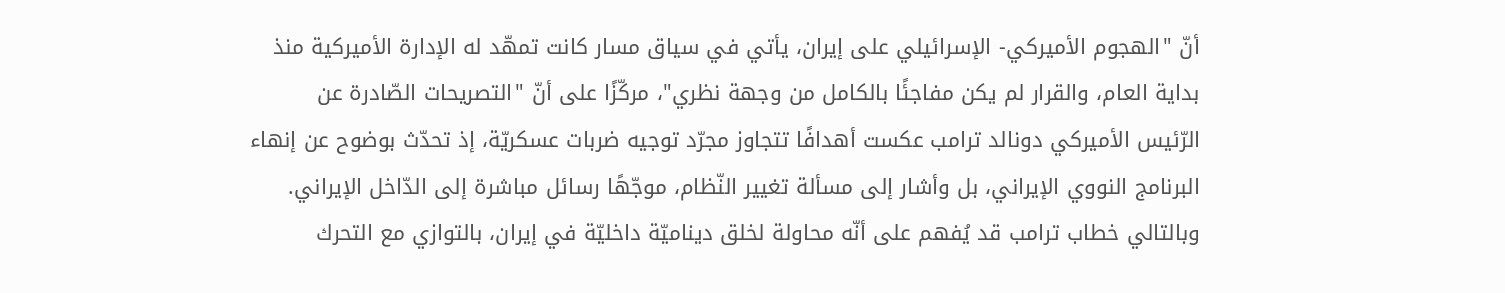أنّ "الهجوم الأميركي- الإسرائيلي على إيران، يأتي في سياق مسار كانت تمهّد له الإدارة الأميركية منذ بداية العام، والقرار لم يكن مفاجئًا بالكامل من وجهة نظري"، مركّزًا على أنّ "التصريحات الصّادرة عن الرّئيس الأميركي دونالد ترامب عكست أهدافًا تتجاوز مجرّد توجيه ضربات عسكريّة، إذ تحدّث بوضوح عن إنهاء البرنامج النووي الإيراني، بل وأشار إلى مسألة تغيير النّظام، موجّهًا رسائل مباشرة إلى الدّاخل الإيراني. وبالتالي خطاب ترامب قد يُفهم على أنّه محاولة لخلق ديناميّة داخليّة في إيران، بالتوازي مع التحرك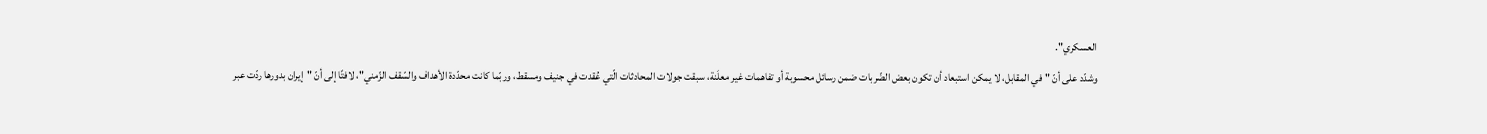العسكري".
وشدّد على أنّ "في المقابل، لا يمكن استبعاد أن تكون بعض الضّربات ضمن رسائل محسوبة أو تفاهمات غير معلَنة، سبقت جولات المحادثات الّتي عُقدت في جنيف ومسقط، وربّما كانت محدّدة الأهداف والسّقف الزّمني"، لافتًا إلى أنّ "إيران بدورها ردّت عبر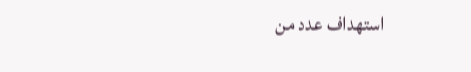استهداف عدد من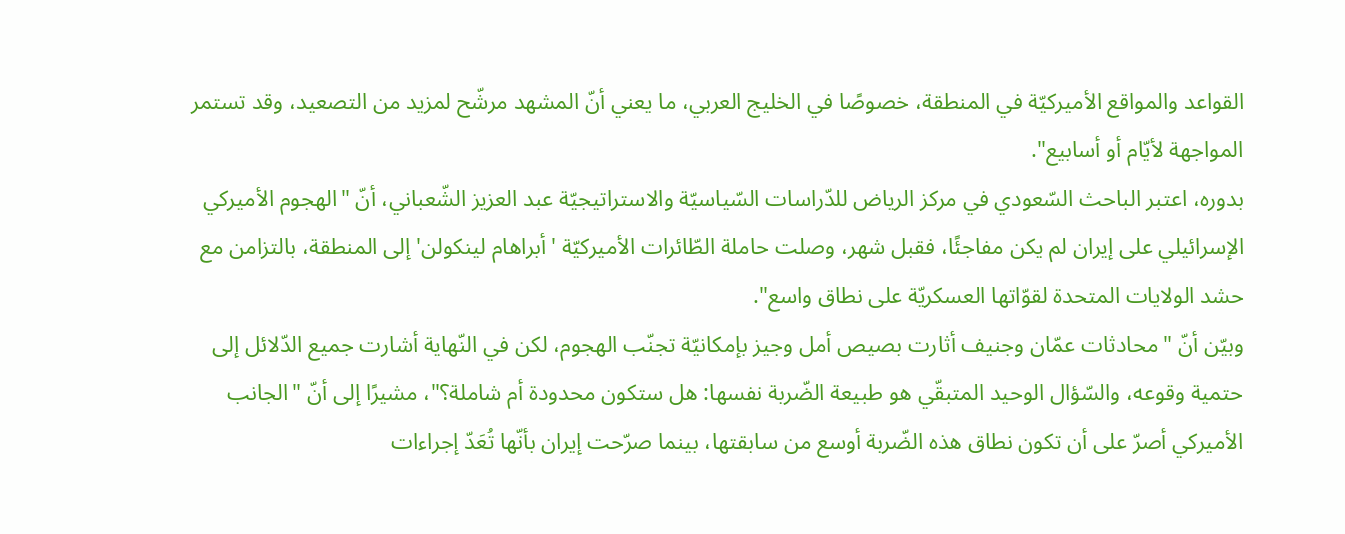القواعد والمواقع الأميركيّة في المنطقة، خصوصًا في الخليج العربي، ما يعني أنّ المشهد مرشّح لمزيد من التصعيد، وقد تستمر المواجهة لأيّام أو أسابيع".
بدوره، اعتبر الباحث السّعودي في مركز الرياض للدّراسات السّياسيّة والاستراتيجيّة عبد العزيز الشّعباني، أنّ "الهجوم الأميركي الإسرائيلي على إيران لم يكن مفاجئًا، فقبل شهر، وصلت حاملة الطّائرات الأميركيّة 'أبراهام لينكولن' إلى المنطقة، بالتزامن مع حشد الولايات المتحدة لقوّاتها العسكريّة على نطاق واسع".
وبيّن أنّ "محادثات عمّان وجنيف أثارت بصيص أمل وجيز بإمكانيّة تجنّب الهجوم، لكن في النّهاية أشارت جميع الدّلائل إلى حتمية وقوعه، والسّؤال الوحيد المتبقّي هو طبيعة الضّربة نفسها: هل ستكون محدودة أم شاملة؟"، مشيرًا إلى أنّ "الجانب الأميركي أصرّ على أن تكون نطاق هذه الضّربة أوسع من سابقتها، بينما صرّحت إيران بأنّها تُعَدّ إجراءات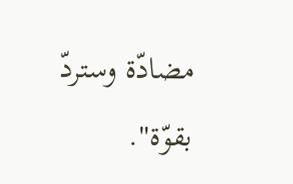مضادّة وستردّ بقوّة".